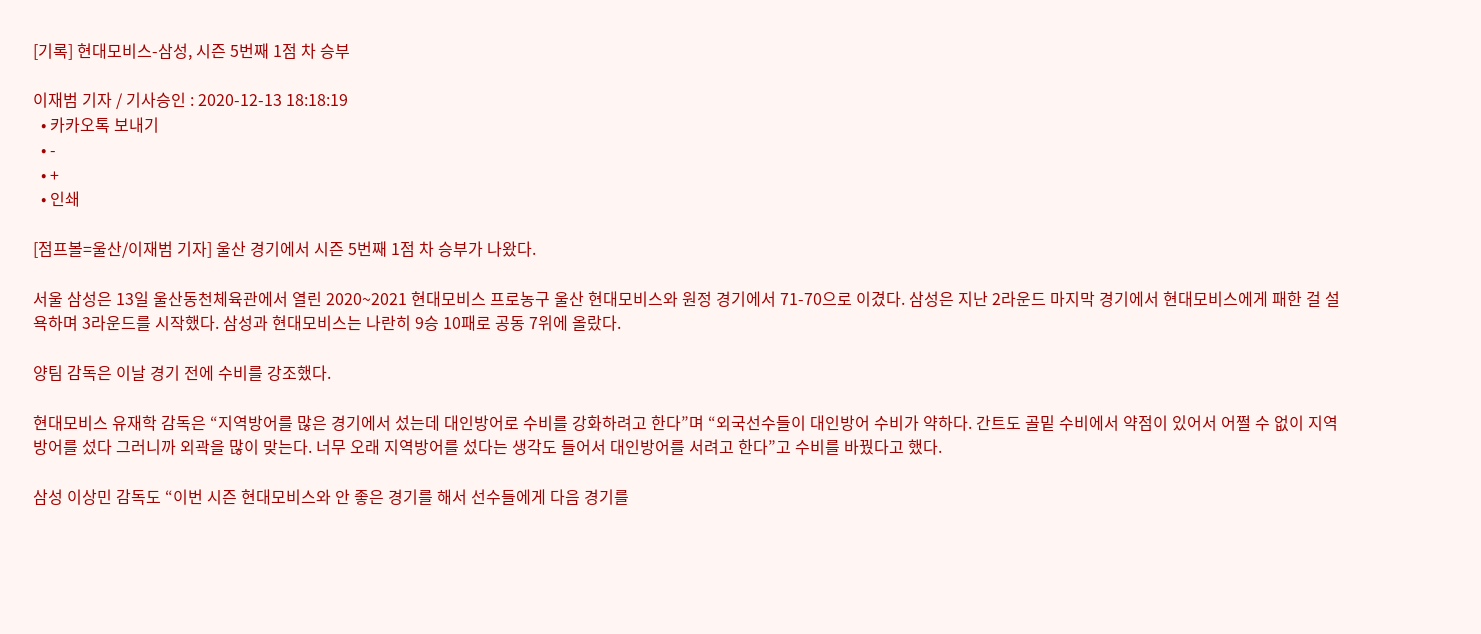[기록] 현대모비스-삼성, 시즌 5번째 1점 차 승부

이재범 기자 / 기사승인 : 2020-12-13 18:18:19
  • 카카오톡 보내기
  • -
  • +
  • 인쇄

[점프볼=울산/이재범 기자] 울산 경기에서 시즌 5번째 1점 차 승부가 나왔다.

서울 삼성은 13일 울산동천체육관에서 열린 2020~2021 현대모비스 프로농구 울산 현대모비스와 원정 경기에서 71-70으로 이겼다. 삼성은 지난 2라운드 마지막 경기에서 현대모비스에게 패한 걸 설욕하며 3라운드를 시작했다. 삼성과 현대모비스는 나란히 9승 10패로 공동 7위에 올랐다.

양팀 감독은 이날 경기 전에 수비를 강조했다.

현대모비스 유재학 감독은 “지역방어를 많은 경기에서 섰는데 대인방어로 수비를 강화하려고 한다”며 “외국선수들이 대인방어 수비가 약하다. 간트도 골밑 수비에서 약점이 있어서 어쩔 수 없이 지역방어를 섰다 그러니까 외곽을 많이 맞는다. 너무 오래 지역방어를 섰다는 생각도 들어서 대인방어를 서려고 한다”고 수비를 바꿨다고 했다.

삼성 이상민 감독도 “이번 시즌 현대모비스와 안 좋은 경기를 해서 선수들에게 다음 경기를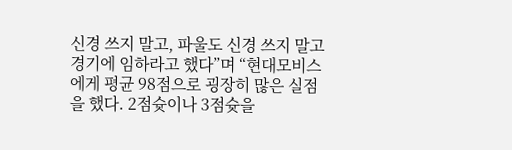신경 쓰지 말고, 파울도 신경 쓰지 말고 경기에 임하라고 했다”며 “현대모비스에게 평균 98점으로 굉장히 많은 실점을 했다. 2점슛이나 3점슛을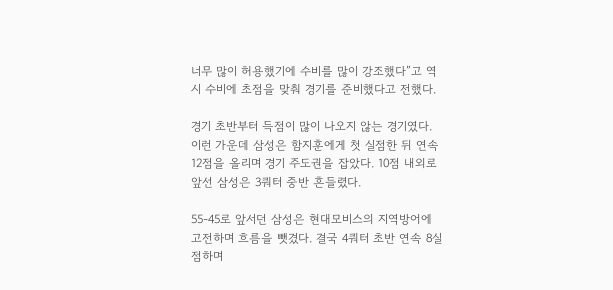너무 많이 허용했기에 수비를 많이 강조했다”고 역시 수비에 초점을 맞춰 경기를 준비했다고 전했다.

경기 초반부터 득점이 많이 나오지 않는 경기였다. 이런 가운데 삼성은 함지훈에게 첫 실점한 뒤 연속 12점을 올리며 경기 주도권을 잡았다. 10점 내외로 앞선 삼성은 3쿼터 중반 흔들렸다.

55-45로 앞서던 삼성은 현대모비스의 지역방어에 고전하며 흐름을 뺏겼다. 결국 4쿼터 초반 연속 8실점하며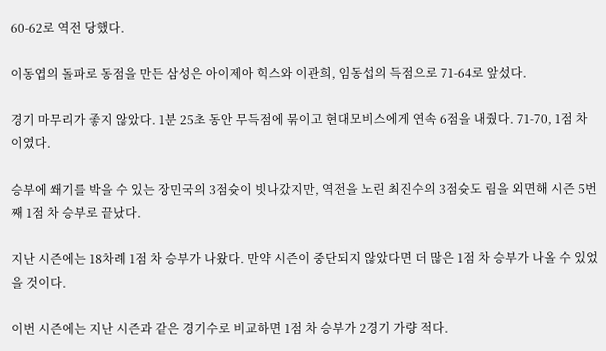60-62로 역전 당했다.

이동엽의 돌파로 동점을 만든 삼성은 아이제아 힉스와 이관희, 임동섭의 득점으로 71-64로 앞섰다.

경기 마무리가 좋지 않았다. 1분 25초 동안 무득점에 묶이고 현대모비스에게 연속 6점을 내줬다. 71-70, 1점 차이였다.

승부에 쐐기를 박을 수 있는 장민국의 3점슛이 빗나갔지만, 역전을 노린 최진수의 3점슛도 림을 외면해 시즌 5번째 1점 차 승부로 끝났다.

지난 시즌에는 18차례 1점 차 승부가 나왔다. 만약 시즌이 중단되지 않았다면 더 많은 1점 차 승부가 나올 수 있었을 것이다.

이번 시즌에는 지난 시즌과 같은 경기수로 비교하면 1점 차 승부가 2경기 가량 적다.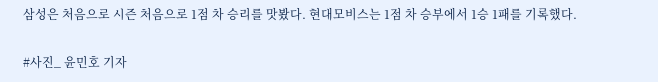삼성은 처음으로 시즌 처음으로 1점 차 승리를 맛봤다. 현대모비스는 1점 차 승부에서 1승 1패를 기록했다.

#사진_ 윤민호 기자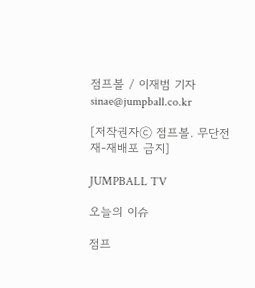점프볼 / 이재범 기자 sinae@jumpball.co.kr

[저작권자ⓒ 점프볼. 무단전재-재배포 금지]

JUMPBALL TV

오늘의 이슈

점프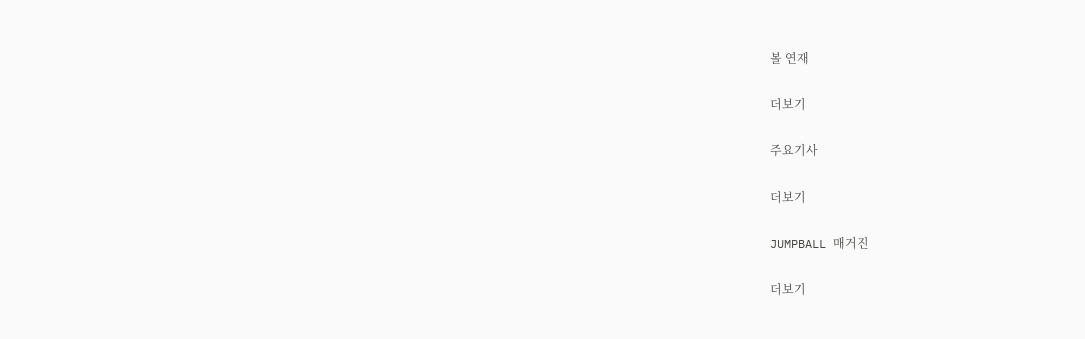볼 연재

더보기

주요기사

더보기

JUMPBALL 매거진

더보기